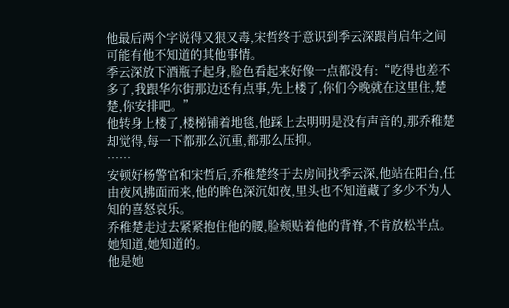他最后两个字说得又狠又毒,宋哲终于意识到季云深跟肖启年之间可能有他不知道的其他事情。
季云深放下酒瓶子起身,脸色看起来好像一点都没有:“吃得也差不多了,我跟华尔街那边还有点事,先上楼了,你们今晚就在这里住,楚楚,你安排吧。”
他转身上楼了,楼梯铺着地毯,他踩上去明明是没有声音的,那乔稚楚却觉得,每一下都那么沉重,都那么压抑。
……
安顿好杨警官和宋哲后,乔稚楚终于去房间找季云深,他站在阳台,任由夜风拂面而来,他的眸色深沉如夜,里头也不知道藏了多少不为人知的喜怒哀乐。
乔稚楚走过去紧紧抱住他的腰,脸颊贴着他的背脊,不肯放松半点。
她知道,她知道的。
他是她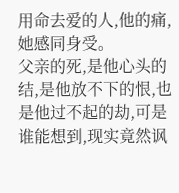用命去爱的人,他的痛,她感同身受。
父亲的死,是他心头的结,是他放不下的恨,也是他过不起的劫,可是谁能想到,现实竟然讽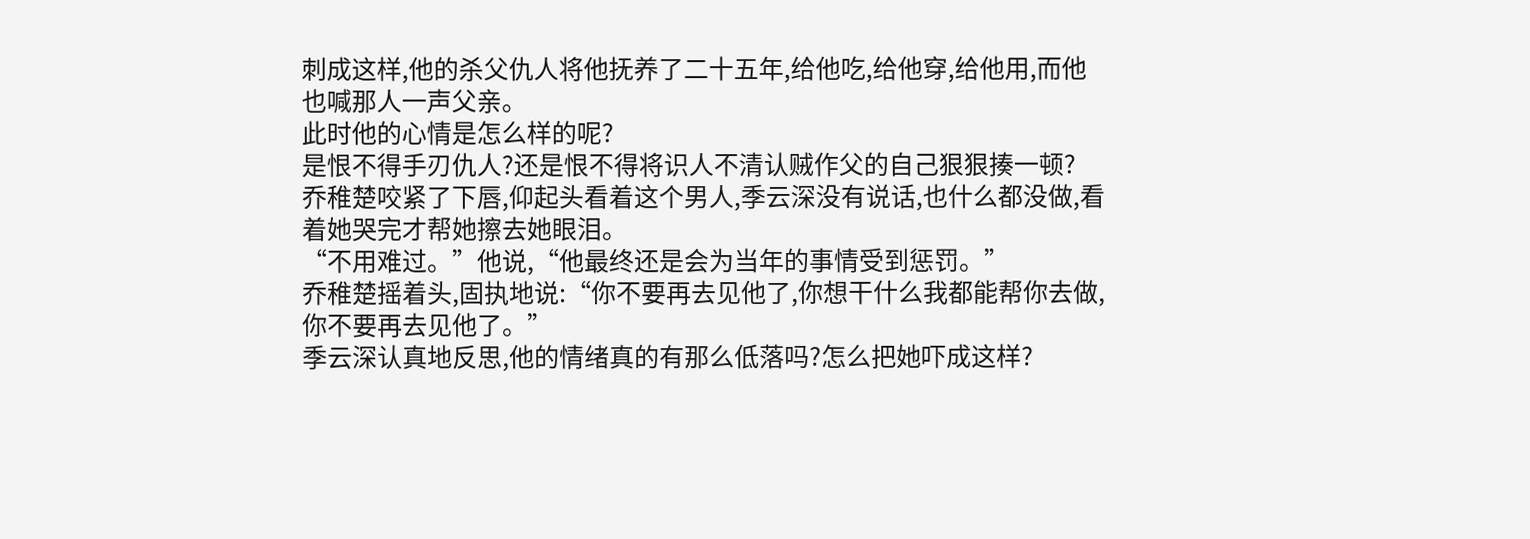刺成这样,他的杀父仇人将他抚养了二十五年,给他吃,给他穿,给他用,而他也喊那人一声父亲。
此时他的心情是怎么样的呢?
是恨不得手刃仇人?还是恨不得将识人不清认贼作父的自己狠狠揍一顿?
乔稚楚咬紧了下唇,仰起头看着这个男人,季云深没有说话,也什么都没做,看着她哭完才帮她擦去她眼泪。
“不用难过。”他说,“他最终还是会为当年的事情受到惩罚。”
乔稚楚摇着头,固执地说:“你不要再去见他了,你想干什么我都能帮你去做,你不要再去见他了。”
季云深认真地反思,他的情绪真的有那么低落吗?怎么把她吓成这样?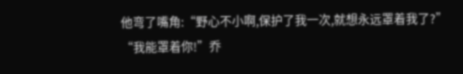他弯了嘴角:“野心不小啊,保护了我一次,就想永远罩着我了?”
“我能罩着你!”乔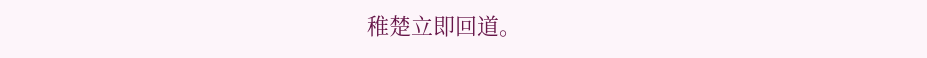稚楚立即回道。